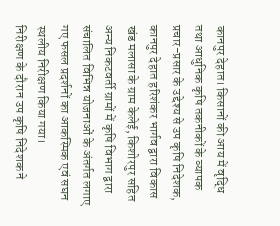कानपुर देहात। किसानों की आय में वृद्धि तथा आधुनिक कृषि तकनीकों के व्यापक प्रचार-प्रसार के उद्देश्य से उप कृषि निदेशक, कानपुर देहात हरिशंकर भार्गव द्वारा विकास खंड मलासा के ग्राम केलेई, किशोरपुर सहित अन्य निकटवर्ती ग्रामों में कृषि विभाग द्वारा संचालित विभिन्न योजनाओं के अंतर्गत लगाए गए फसल प्रदर्शनों का आकस्मिक एवं सघन स्थलीय निरीक्षण किया गया।
निरीक्षण के दौरान उप कृषि निदेशक ने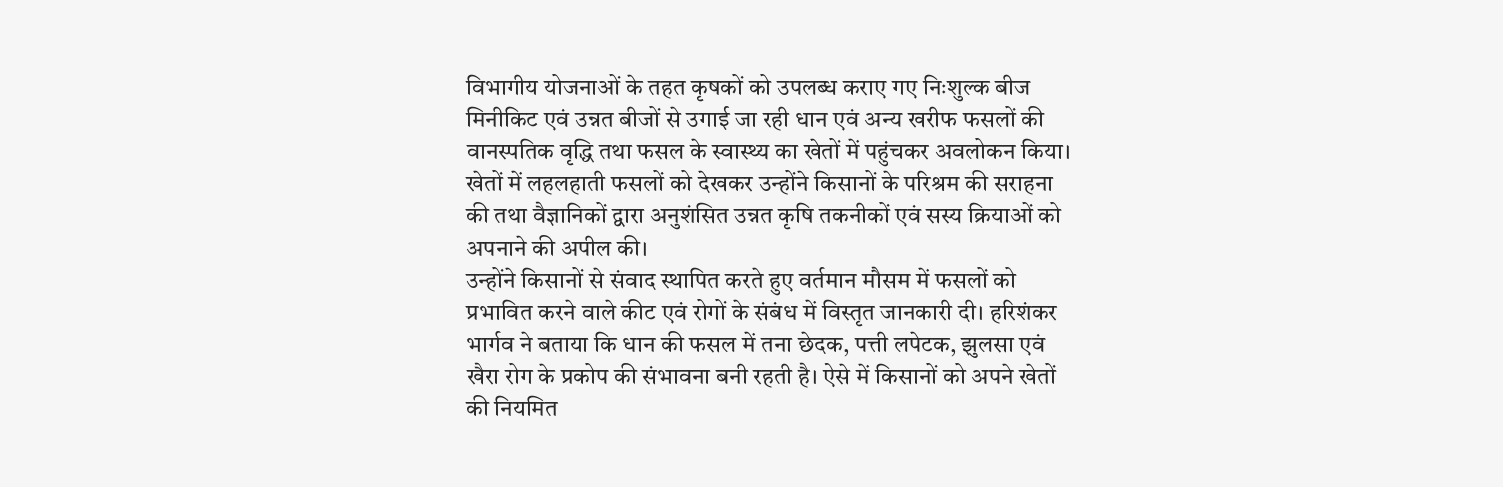विभागीय योजनाओं के तहत कृषकों को उपलब्ध कराए गए निःशुल्क बीज मिनीकिट एवं उन्नत बीजों से उगाई जा रही धान एवं अन्य खरीफ फसलों की वानस्पतिक वृद्धि तथा फसल के स्वास्थ्य का खेतों में पहुंचकर अवलोकन किया। खेतों में लहलहाती फसलों को देखकर उन्होंने किसानों के परिश्रम की सराहना की तथा वैज्ञानिकों द्वारा अनुशंसित उन्नत कृषि तकनीकों एवं सस्य क्रियाओं को अपनाने की अपील की।
उन्होंने किसानों से संवाद स्थापित करते हुए वर्तमान मौसम में फसलों को प्रभावित करने वाले कीट एवं रोगों के संबंध में विस्तृत जानकारी दी। हरिशंकर भार्गव ने बताया कि धान की फसल में तना छेदक, पत्ती लपेटक, झुलसा एवं खैरा रोग के प्रकोप की संभावना बनी रहती है। ऐसे में किसानों को अपने खेतों की नियमित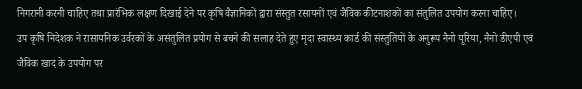निगरानी करनी चाहिए तथा प्रारंभिक लक्षण दिखाई देने पर कृषि वैज्ञानिकों द्वारा संस्तुत रसायनों एवं जैविक कीटनाशकों का संतुलित उपयोग करना चाहिए।
उप कृषि निदेशक ने रासायनिक उर्वरकों के असंतुलित प्रयोग से बचने की सलाह देते हुए मृदा स्वास्थ्य कार्ड की संस्तुतियों के अनुरूप नैनो यूरिया, नैनो डीएपी एवं जैविक खाद के उपयोग पर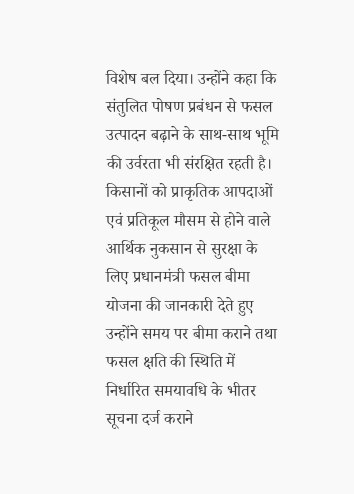विशेष बल दिया। उन्होंने कहा कि संतुलित पोषण प्रबंधन से फसल उत्पादन बढ़ाने के साथ-साथ भूमि की उर्वरता भी संरक्षित रहती है।
किसानों को प्राकृतिक आपदाओं एवं प्रतिकूल मौसम से होने वाले आर्थिक नुकसान से सुरक्षा के लिए प्रधानमंत्री फसल बीमा योजना की जानकारी देते हुए उन्होंने समय पर बीमा कराने तथा फसल क्षति की स्थिति में निर्धारित समयावधि के भीतर सूचना दर्ज कराने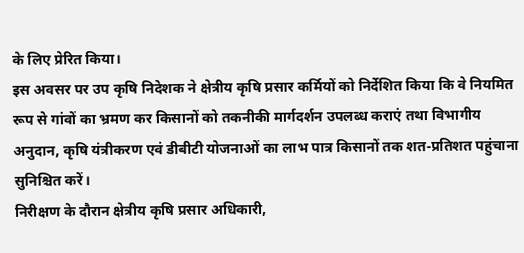के लिए प्रेरित किया।
इस अवसर पर उप कृषि निदेशक ने क्षेत्रीय कृषि प्रसार कर्मियों को निर्देशित किया कि वे नियमित रूप से गांवों का भ्रमण कर किसानों को तकनीकी मार्गदर्शन उपलब्ध कराएं तथा विभागीय अनुदान, कृषि यंत्रीकरण एवं डीबीटी योजनाओं का लाभ पात्र किसानों तक शत-प्रतिशत पहुंचाना सुनिश्चित करें।
निरीक्षण के दौरान क्षेत्रीय कृषि प्रसार अधिकारी,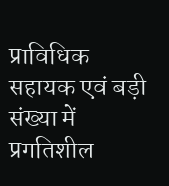प्राविधिक सहायक एवं बड़ी संख्या में प्रगतिशील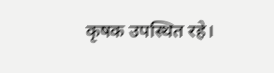कृषक उपस्थित रहे।